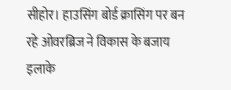सीहोर। हाउसिंग बोर्ड क्रासिंग पर बन रहे ओवरब्रिज ने विकास के बजाय इलाके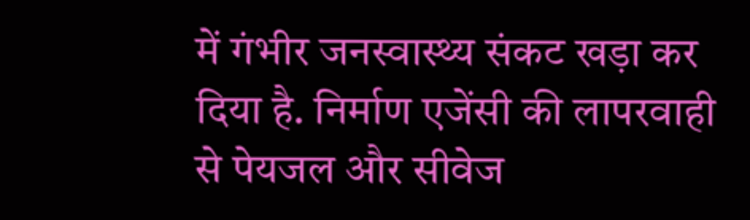में गंभीर जनस्वास्थ्य संकट खड़ा कर दिया है. निर्माण एजेंसी की लापरवाही से पेयजल और सीवेज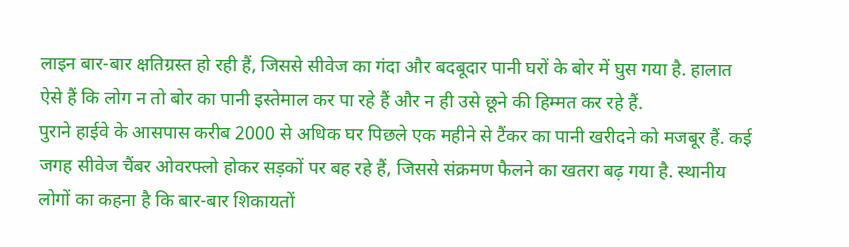लाइन बार-बार क्षतिग्रस्त हो रही हैं, जिससे सीवेज का गंदा और बदबूदार पानी घरों के बोर में घुस गया है. हालात ऐसे हैं कि लोग न तो बोर का पानी इस्तेमाल कर पा रहे हैं और न ही उसे छूने की हिम्मत कर रहे हैं.
पुराने हाईवे के आसपास करीब 2000 से अधिक घर पिछले एक महीने से टैंकर का पानी खरीदने को मजबूर हैं. कई जगह सीवेज चैंबर ओवरफ्लो होकर सड़कों पर बह रहे हैं, जिससे संक्रमण फैलने का खतरा बढ़ गया है. स्थानीय लोगों का कहना है कि बार-बार शिकायतों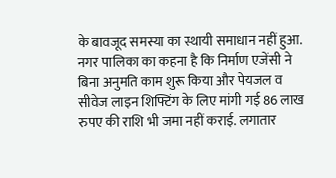के बावजूद समस्या का स्थायी समाधान नहीं हुआ.
नगर पालिका का कहना है कि निर्माण एजेंसी ने बिना अनुमति काम शुरू किया और पेयजल व सीवेज लाइन शिफ्टिंग के लिए मांगी गई 86 लाख रुपए की राशि भी जमा नहीं कराई. लगातार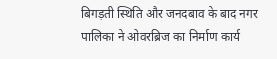बिगड़ती स्थिति और जनदबाव के बाद नगर पालिका ने ओवरब्रिज का निर्माण कार्य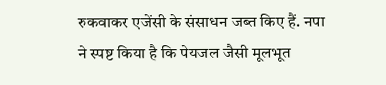रुकवाकर एजेंसी के संसाधन जब्त किए हैं. नपा ने स्पष्ट किया है कि पेयजल जैसी मूलभूत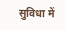सुविधा में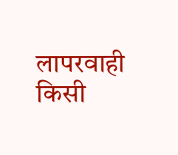लापरवाही किसी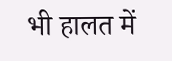भी हालत में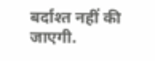बर्दाश्त नहीं की जाएगी.